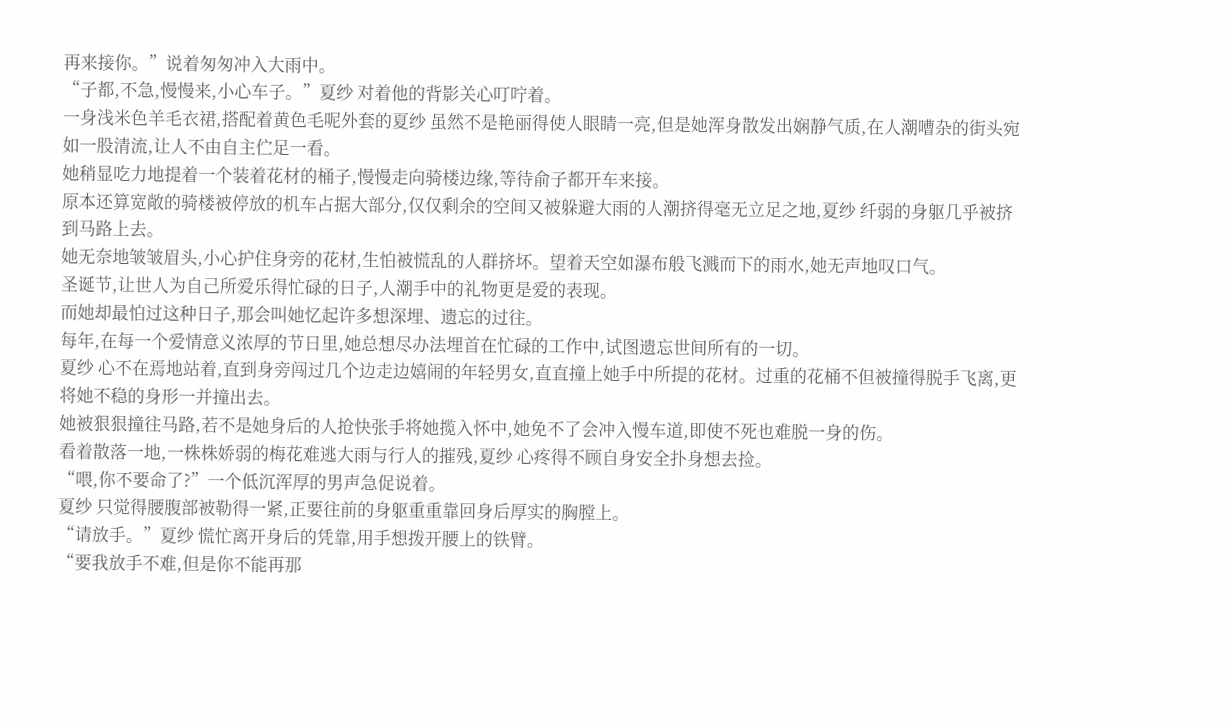再来接你。”说着匆匆冲入大雨中。
“子都,不急,慢慢来,小心车子。”夏纱 对着他的背影关心叮咛着。
一身浅米色羊毛衣裙,搭配着黄色毛呢外套的夏纱 虽然不是艳丽得使人眼睛一亮,但是她浑身散发出娴静气质,在人潮嘈杂的街头宛如一股清流,让人不由自主伫足一看。
她稍显吃力地提着一个装着花材的桶子,慢慢走向骑楼边缘,等待俞子都开车来接。
原本还算宽敞的骑楼被停放的机车占据大部分,仅仅剩余的空间又被躲避大雨的人潮挤得毫无立足之地,夏纱 纤弱的身躯几乎被挤到马路上去。
她无奈地皱皱眉头,小心护住身旁的花材,生怕被慌乱的人群挤坏。望着天空如瀑布般飞溅而下的雨水,她无声地叹口气。
圣诞节,让世人为自己所爱乐得忙碌的日子,人潮手中的礼物更是爱的表现。
而她却最怕过这种日子,那会叫她忆起许多想深埋、遗忘的过往。
每年,在每一个爱情意义浓厚的节日里,她总想尽办法埋首在忙碌的工作中,试图遗忘世间所有的一切。
夏纱 心不在焉地站着,直到身旁闯过几个边走边嬉闹的年轻男女,直直撞上她手中所提的花材。过重的花桶不但被撞得脱手飞离,更将她不稳的身形一并撞出去。
她被狠狠撞往马路,若不是她身后的人抢快张手将她揽入怀中,她免不了会冲入慢车道,即使不死也难脱一身的伤。
看着散落一地,一株株娇弱的梅花难逃大雨与行人的摧残,夏纱 心疼得不顾自身安全扑身想去捡。
“喂,你不要命了?”一个低沉浑厚的男声急促说着。
夏纱 只觉得腰腹部被勒得一紧,正要往前的身躯重重靠回身后厚实的胸膛上。
“请放手。”夏纱 慌忙离开身后的凭靠,用手想拨开腰上的铁臂。
“要我放手不难,但是你不能再那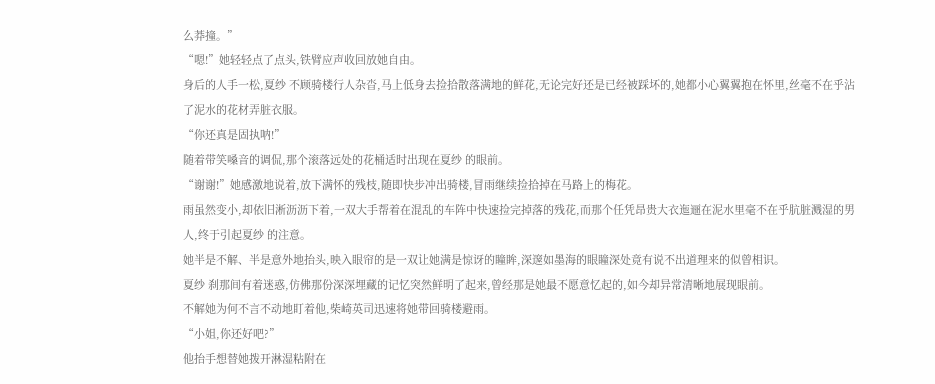么莽撞。”
“嗯!”她轻轻点了点头,铁臂应声收回放她自由。
身后的人手一松,夏纱 不顾骑楼行人杂沓,马上低身去捡拾散落满地的鲜花,无论完好还是已经被踩坏的,她都小心翼翼抱在怀里,丝毫不在乎沾了泥水的花材弄脏衣服。
“你还真是固执呐!”
随着带笑嗓音的调侃,那个滚落远处的花桶适时出现在夏纱 的眼前。
“谢谢!”她感激地说着,放下满怀的残枝,随即快步冲出骑楼,冒雨继续捡拾掉在马路上的梅花。
雨虽然变小,却依旧淅沥沥下着,一双大手帮着在混乱的车阵中快速捡完掉落的残花,而那个任凭昂贵大衣迤逦在泥水里毫不在乎肮脏溅湿的男人,终于引起夏纱 的注意。
她半是不解、半是意外地抬头,映入眼帘的是一双让她满是惊讶的瞳眸,深邃如墨海的眼瞳深处竟有说不出道理来的似曾相识。
夏纱 刹那间有着迷惑,仿佛那份深深埋藏的记忆突然鲜明了起来,曾经那是她最不愿意忆起的,如今却异常清晰地展现眼前。
不解她为何不言不动地盯着他,柴崎英司迅速将她带回骑楼避雨。
“小姐,你还好吧?”
他抬手想替她拨开淋湿粘附在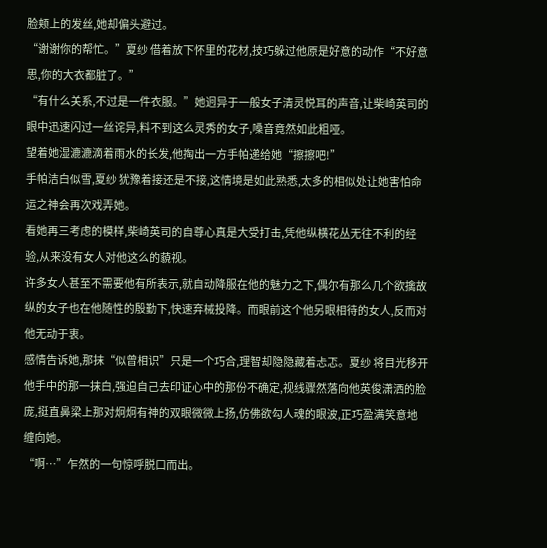脸颊上的发丝,她却偏头避过。
“谢谢你的帮忙。”夏纱 借着放下怀里的花材,技巧躲过他原是好意的动作“不好意思,你的大衣都脏了。”
“有什么关系,不过是一件衣服。”她迥异于一般女子清灵悦耳的声音,让柴崎英司的眼中迅速闪过一丝诧异,料不到这么灵秀的女子,嗓音竟然如此粗哑。
望着她湿漉漉滴着雨水的长发,他掏出一方手帕递给她“擦擦吧!”
手帕洁白似雪,夏纱 犹豫着接还是不接,这情境是如此熟悉,太多的相似处让她害怕命运之神会再次戏弄她。
看她再三考虑的模样,柴崎英司的自尊心真是大受打击,凭他纵横花丛无往不利的经验,从来没有女人对他这么的藐视。
许多女人甚至不需要他有所表示,就自动降服在他的魅力之下,偶尔有那么几个欲擒故纵的女子也在他随性的殷勤下,快速弃械投降。而眼前这个他另眼相待的女人,反而对他无动于衷。
感情告诉她,那抹“似曾相识”只是一个巧合,理智却隐隐藏着忐忑。夏纱 将目光移开他手中的那一抹白,强迫自己去印证心中的那份不确定,视线骤然落向他英俊潇洒的脸庞,挺直鼻梁上那对炯炯有神的双眼微微上扬,仿佛欲勾人魂的眼波,正巧盈满笑意地缠向她。
“啊…”乍然的一句惊呼脱口而出。